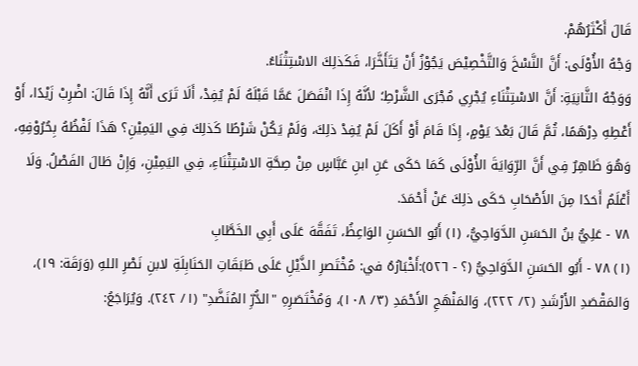قَالَ أَكْثَرُهُمْ.
وَجْهُ الأُوْلَى: أَنَّ النَّسْخَ وَالتَّخْصِيْصَ يَجُوْزُ أَنْ يَتَأَخَّرَا، فَكَذلِكَ الاسْتِثْنَاءُ.
وَوَجْهُ الثَّانِيَةِ: أَنَّ الاسْتِثْنَاءِ يُجْرِي مُجْرَى الشَّرْطِ؛ لأنَّهُ إِذَا انْفَصَلَ عَمَّا قَبْلَهُ لَمْ يُفِدْ، أَلَا تَرَى أَنَّهُ إِذَا قَالَ: اضْرِبْ زَيْدًا، أَوْ أَعْطِهِ دِرْهَمًا، ثُمَّ قَالَ بَعْدَ يَوْمٍ، إِذَا قَامَ أَوْ أَكَلَ لَمْ يُفِدْ ذلِكَ، وَلَمْ يَكُنْ شَرْطًا كَذلِكَ فِي اليَمِيْنِ؟ هَذَا لَفْظُهُ بِحُرُوْفِهِ، وَهُوَ ظَاهِرٌ فِي أَنَّ الرِّوَايَةَ الأُوْلَى كَمَا حَكَى عَنِ ابنِ عَبَّاسٍ مِنْ صِحَّةِ الاسْتِثْنَاءِ، فِي اليَمِيْنِ، وَإِنْ طَالَ الفَصْلُ. وَلَا أَعْلَمُ أَحَدًا مِنَ الأَصْحَابِ حَكَى ذلِكَ عَنْ أَحْمَدَ.
٧٨ - عَلِيُّ بنُ الحَسَنِ الدَّوَاحِيُّ، (١) أَبُو الحَسَنِ الوَاعِظُ، تَفَقَّهَ عَلَى أَبِي الخَطَّابِ
(١) ٧٨ - أَبُو الحَسَنِ الدَّوَاحِيُّ (؟ - ٥٢٦):أَخْبَارُهُ في: مُخْتَصرِ الذَّيْلِ عَلَى طَبَقَاتِ الحَنَابِلَةِ لابنِ نَصْرِ اللهِ (وَرَقَة: ١٩)، وَالمَقْصَدِ الأَرْشَدِ (٢/ ٢٢٢)، وَالمَنْهَجِ الأَحْمَدِ (٣/ ١٠٨)، وَمُخْتَصَرِهِ "الدُّرِّ المُنَضَّدِ" (١/ ٢٤٢). وَيُرَاجَعُ: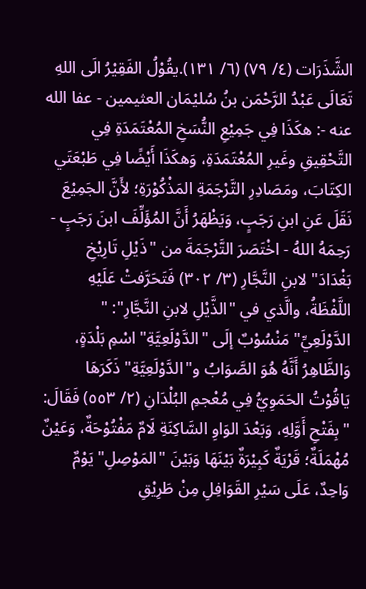الشَّذَرَات (٤/ ٧٩) (٦/ ١٣١).يقُوْلُ الفَقِيْرُ الَى اللهِ تَعَالَى عَبْدُ الرَّحْمَن بنُ سُليْمَان العثيمين - عفا الله عنه -: هكَذَا فِي جَمِيْعِ النُّسَخِ المُعْتَمَدَةِ فِي التَّحْقِيقِ وغَيرِ المُعْتَمَدَةِ، وَهكَذَا أَيْضًا فِي طَبْعَتَي الكِتَابَ، ومَصَادِرِ التَّرْجَمَةِ المَذْكُوْرَةِ؛ لأَنَّ الجَمِيْعَ نَقَلَ عَنِ ابنِ رَجَبٍ، وَيَظْهَرُ أَنَّ المُؤَلِّفَ ابنَ رَجَبٍ - رَحِمَهُ اللهُ - اخْتَصَرَ التَّرْجَمَةَ من "ذَيْلِ تَارِيْخِ بَغْدَادَ" لابنِ النَّجَّارِ (٣/ ٣٠٢) فَتَحَرَّفتْ عَلَيْهِ اللَّفْظَةُ، والَّذي في "الذَّيْلِ لابنِ النَّجَّارِ": " الدَّوْلَعِيِّ" مَنْسُوْبٌ إلَى "الدَّوْلَعِيَّةِ" اسْمِ بَلْدَةٍ، وَالظَّاهِرُ أَنَّهُ هُوَ الصَّوَابُ و"الدَّوْلَعِيَّةِ" ذَكَرَهَا يَاقُوْتُ الحَمَوِيُّ فِي مُعْجمِ البُلْدَانِ (٢/ ٥٥٣) فَقَالَ: "بِفَتْحِ أَوَّلِهِ، وَبَعْدَ الوَاوِ السَّاكِنَةِ لَامٌ مَفْتُوْحَةٌ، وَعَيْنٌ مُهْمَلَةٌ؛ قَرْيَةٌ كَبِيْرَةٌ بَيْنَهَا وَبَيْنَ "المَوْصِلِ" يَوْمٌ وَاحِدٌ، عَلَى سَيْرِ القَوَافِلِ مِنْ طَرِيْقِ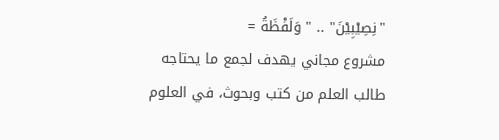"نِصِيْبِيْنَ" .. " وَلَفْظَةُ =
مشروع مجاني يهدف لجمع ما يحتاجه طالب العلم من كتب وبحوث، في العلوم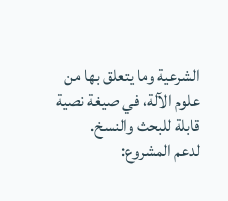الشرعية وما يتعلق بها من علوم الآلة، في صيغة نصية قابلة للبحث والنسخ.
لدعم المشروع: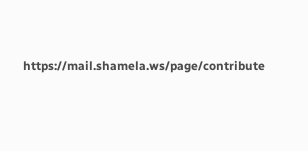https://mail.shamela.ws/page/contribute